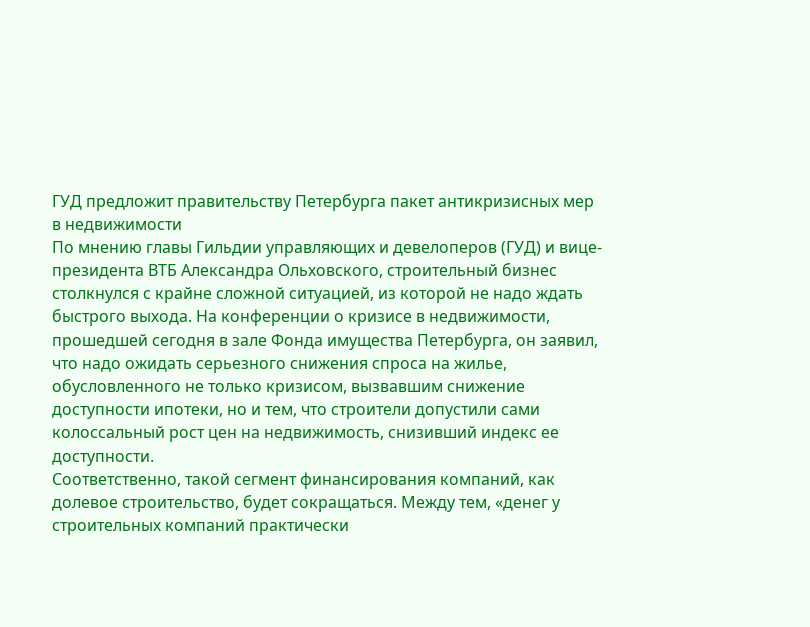ГУД предложит правительству Петербурга пакет антикризисных мер в недвижимости
По мнению главы Гильдии управляющих и девелоперов (ГУД) и вице-президента ВТБ Александра Ольховского, строительный бизнес столкнулся с крайне сложной ситуацией, из которой не надо ждать быстрого выхода. На конференции о кризисе в недвижимости, прошедшей сегодня в зале Фонда имущества Петербурга, он заявил, что надо ожидать серьезного снижения спроса на жилье, обусловленного не только кризисом, вызвавшим снижение доступности ипотеки, но и тем, что строители допустили сами колоссальный рост цен на недвижимость, снизивший индекс ее доступности.
Соответственно, такой сегмент финансирования компаний, как долевое строительство, будет сокращаться. Между тем, «денег у строительных компаний практически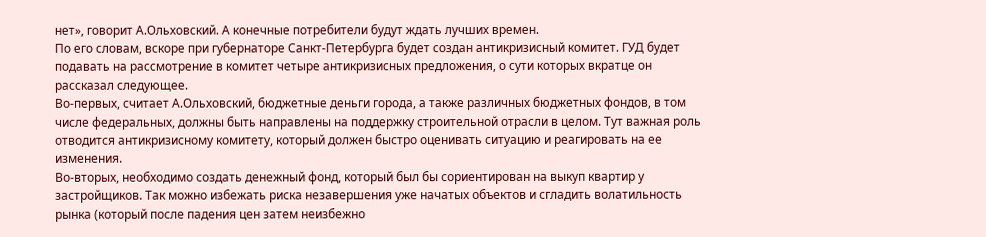нет», говорит А.Ольховский. А конечные потребители будут ждать лучших времен.
По его словам, вскоре при губернаторе Санкт-Петербурга будет создан антикризисный комитет. ГУД будет подавать на рассмотрение в комитет четыре антикризисных предложения, о сути которых вкратце он рассказал следующее.
Во-первых, считает А.Ольховский, бюджетные деньги города, а также различных бюджетных фондов, в том числе федеральных, должны быть направлены на поддержку строительной отрасли в целом. Тут важная роль отводится антикризисному комитету, который должен быстро оценивать ситуацию и реагировать на ее изменения.
Во-вторых, необходимо создать денежный фонд, который был бы сориентирован на выкуп квартир у застройщиков. Так можно избежать риска незавершения уже начатых объектов и сгладить волатильность рынка (который после падения цен затем неизбежно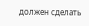должен сделать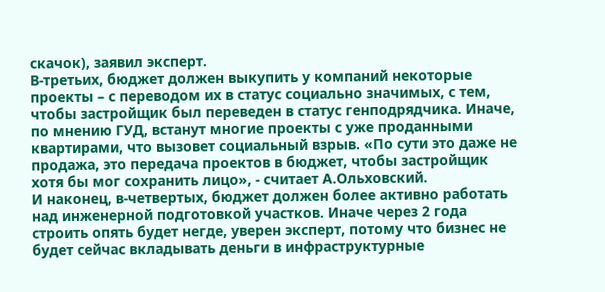скачок), заявил эксперт.
В-третьих, бюджет должен выкупить у компаний некоторые проекты – с переводом их в статус социально значимых, с тем, чтобы застройщик был переведен в статус генподрядчика. Иначе, по мнению ГУД, встанут многие проекты с уже проданными квартирами, что вызовет социальный взрыв. «По сути это даже не продажа, это передача проектов в бюджет, чтобы застройщик хотя бы мог сохранить лицо», - считает А.Ольховский.
И наконец, в-четвертых, бюджет должен более активно работать над инженерной подготовкой участков. Иначе через 2 года строить опять будет негде, уверен эксперт, потому что бизнес не будет сейчас вкладывать деньги в инфраструктурные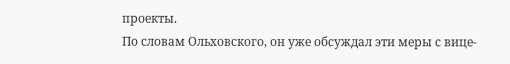проекты.
По словам Ольховского, он уже обсуждал эти меры с вице-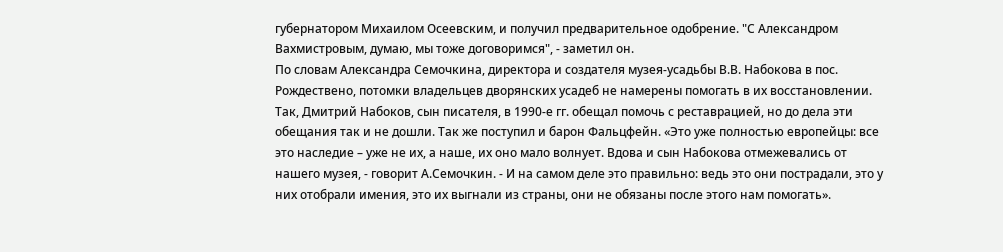губернатором Михаилом Осеевским, и получил предварительное одобрение. "С Александром Вахмистровым, думаю, мы тоже договоримся", - заметил он.
По словам Александра Семочкина, директора и создателя музея-усадьбы В.В. Набокова в пос. Рождествено, потомки владельцев дворянских усадеб не намерены помогать в их восстановлении. Так, Дмитрий Набоков, сын писателя, в 1990-е гг. обещал помочь с реставрацией, но до дела эти обещания так и не дошли. Так же поступил и барон Фальцфейн. «Это уже полностью европейцы: все это наследие – уже не их, а наше, их оно мало волнует. Вдова и сын Набокова отмежевались от нашего музея, - говорит А.Семочкин. - И на самом деле это правильно: ведь это они пострадали, это у них отобрали имения, это их выгнали из страны, они не обязаны после этого нам помогать».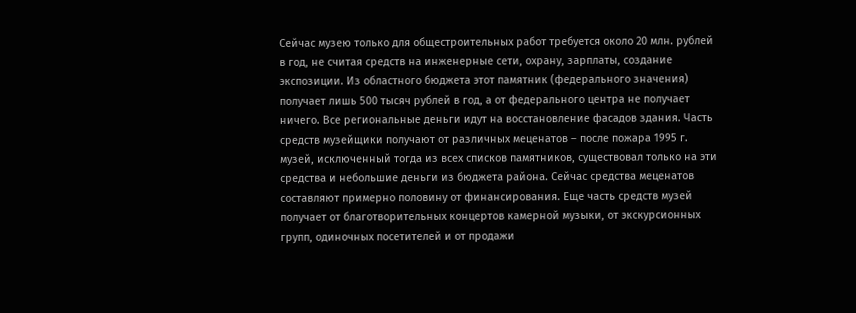Сейчас музею только для общестроительных работ требуется около 20 млн. рублей в год, не считая средств на инженерные сети, охрану, зарплаты, создание экспозиции. Из областного бюджета этот памятник (федерального значения) получает лишь 500 тысяч рублей в год, а от федерального центра не получает ничего. Все региональные деньги идут на восстановление фасадов здания. Часть средств музейщики получают от различных меценатов – после пожара 1995 г. музей, исключенный тогда из всех списков памятников, существовал только на эти средства и небольшие деньги из бюджета района. Сейчас средства меценатов составляют примерно половину от финансирования. Еще часть средств музей получает от благотворительных концертов камерной музыки, от экскурсионных групп, одиночных посетителей и от продажи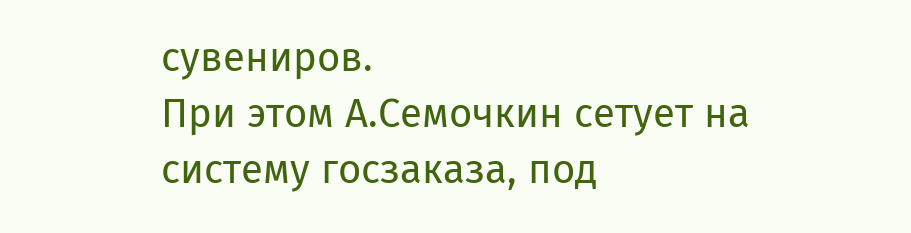сувениров.
При этом А.Семочкин сетует на систему госзаказа, под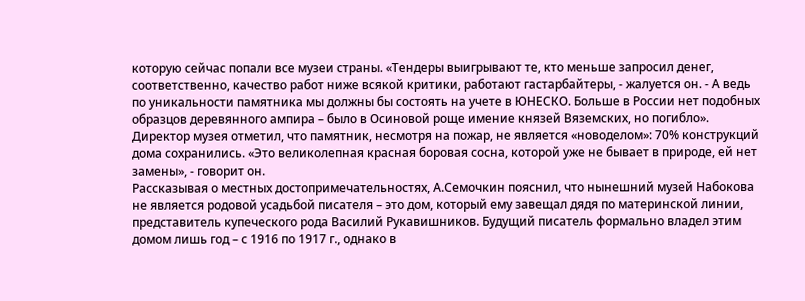которую сейчас попали все музеи страны. «Тендеры выигрывают те, кто меньше запросил денег, соответственно, качество работ ниже всякой критики, работают гастарбайтеры, - жалуется он. - А ведь по уникальности памятника мы должны бы состоять на учете в ЮНЕСКО. Больше в России нет подобных образцов деревянного ампира – было в Осиновой роще имение князей Вяземских, но погибло». Директор музея отметил, что памятник, несмотря на пожар, не является «новоделом»: 70% конструкций дома сохранились. «Это великолепная красная боровая сосна, которой уже не бывает в природе, ей нет замены», - говорит он.
Рассказывая о местных достопримечательностях, А.Семочкин пояснил, что нынешний музей Набокова не является родовой усадьбой писателя – это дом, который ему завещал дядя по материнской линии, представитель купеческого рода Василий Рукавишников. Будущий писатель формально владел этим домом лишь год – с 1916 по 1917 г., однако в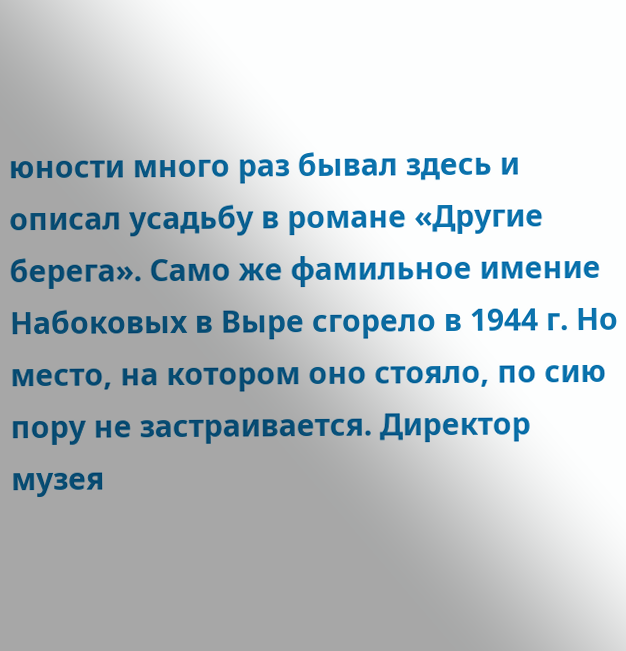юности много раз бывал здесь и описал усадьбу в романе «Другие берега». Само же фамильное имение Набоковых в Выре сгорело в 1944 г. Но место, на котором оно стояло, по сию пору не застраивается. Директор музея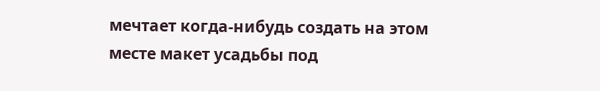мечтает когда-нибудь создать на этом месте макет усадьбы под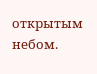открытым небом.